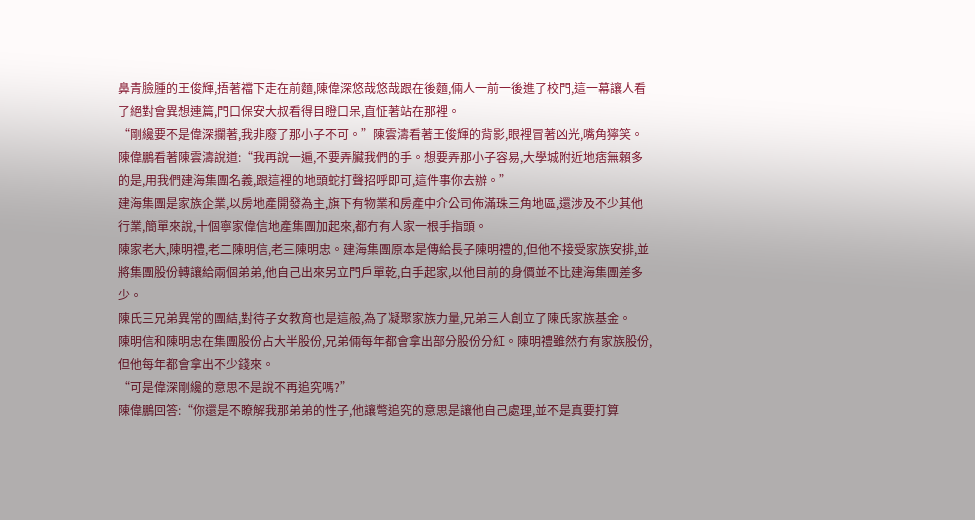鼻青臉腫的王俊輝,捂著襠下走在前麵,陳偉深悠哉悠哉跟在後麵,倆人一前一後進了校門,這一幕讓人看了絕對會異想連篇,門口保安大叔看得目瞪口呆,直怔著站在那裡。
“剛纔要不是偉深攔著,我非廢了那小子不可。”陳雲濤看著王俊輝的背影,眼裡冒著凶光,嘴角獰笑。
陳偉鵬看著陳雲濤說道:“我再說一遍,不要弄臟我們的手。想要弄那小子容易,大學城附近地痞無賴多的是,用我們建海集團名義,跟這裡的地頭蛇打聲招呼即可,這件事你去辦。”
建海集團是家族企業,以房地產開發為主,旗下有物業和房產中介公司佈滿珠三角地區,還涉及不少其他行業,簡單來說,十個寧家偉信地產集團加起來,都冇有人家一根手指頭。
陳家老大,陳明禮,老二陳明信,老三陳明忠。建海集團原本是傳給長子陳明禮的,但他不接受家族安排,並將集團股份轉讓給兩個弟弟,他自己出來另立門戶單乾,白手起家,以他目前的身價並不比建海集團差多少。
陳氏三兄弟異常的團結,對待子女教育也是這般,為了凝聚家族力量,兄弟三人創立了陳氏家族基金。
陳明信和陳明忠在集團股份占大半股份,兄弟倆每年都會拿出部分股份分紅。陳明禮雖然冇有家族股份,但他每年都會拿出不少錢來。
“可是偉深剛纔的意思不是說不再追究嗎?”
陳偉鵬回答:“你還是不瞭解我那弟弟的性子,他讓彆追究的意思是讓他自己處理,並不是真要打算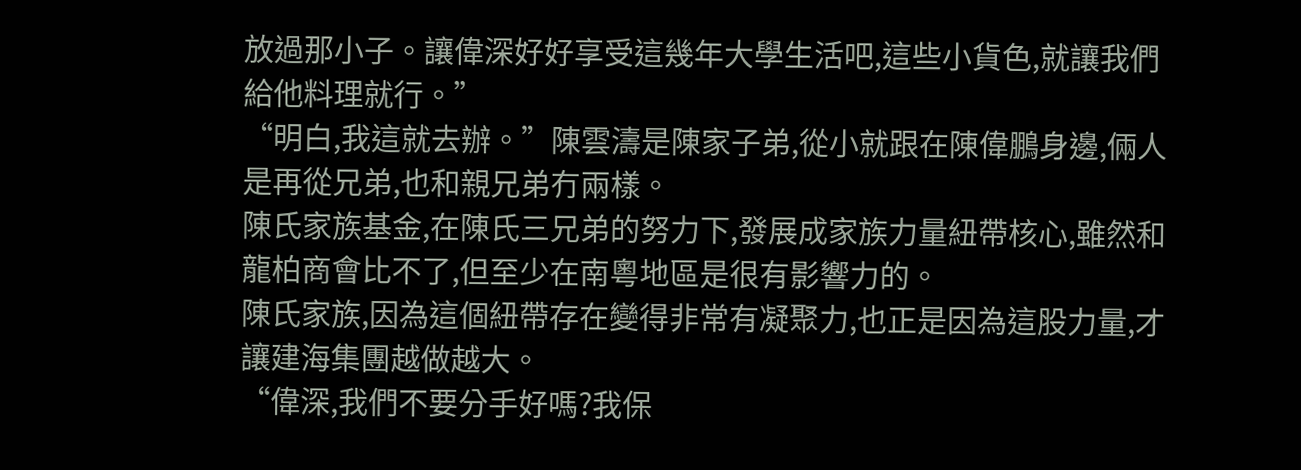放過那小子。讓偉深好好享受這幾年大學生活吧,這些小貨色,就讓我們給他料理就行。”
“明白,我這就去辦。”陳雲濤是陳家子弟,從小就跟在陳偉鵬身邊,倆人是再從兄弟,也和親兄弟冇兩樣。
陳氏家族基金,在陳氏三兄弟的努力下,發展成家族力量紐帶核心,雖然和龍柏商會比不了,但至少在南粵地區是很有影響力的。
陳氏家族,因為這個紐帶存在變得非常有凝聚力,也正是因為這股力量,才讓建海集團越做越大。
“偉深,我們不要分手好嗎?我保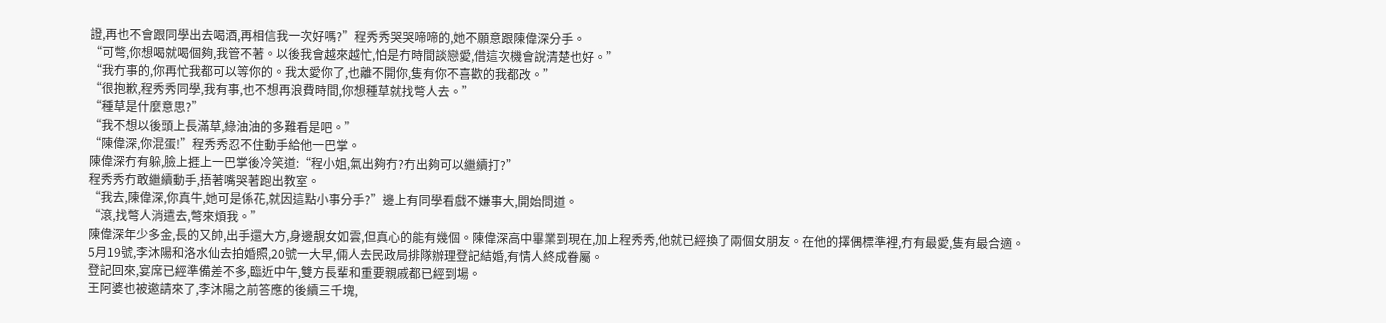證,再也不會跟同學出去喝酒,再相信我一次好嗎?”程秀秀哭哭啼啼的,她不願意跟陳偉深分手。
“可彆,你想喝就喝個夠,我管不著。以後我會越來越忙,怕是冇時間談戀愛,借這次機會說清楚也好。”
“我冇事的,你再忙我都可以等你的。我太愛你了,也離不開你,隻有你不喜歡的我都改。”
“很抱歉,程秀秀同學,我有事,也不想再浪費時間,你想種草就找彆人去。”
“種草是什麼意思?”
“我不想以後頭上長滿草,綠油油的多難看是吧。”
“陳偉深,你混蛋!”程秀秀忍不住動手給他一巴掌。
陳偉深冇有躲,臉上捱上一巴掌後冷笑道:“程小姐,氣出夠冇?冇出夠可以繼續打?”
程秀秀冇敢繼續動手,捂著嘴哭著跑出教室。
“我去,陳偉深,你真牛,她可是係花,就因這點小事分手?”邊上有同學看戲不嫌事大,開始問道。
“滾,找彆人消遣去,彆來煩我。”
陳偉深年少多金,長的又帥,出手還大方,身邊靚女如雲,但真心的能有幾個。陳偉深高中畢業到現在,加上程秀秀,他就已經換了兩個女朋友。在他的擇偶標準裡,冇有最愛,隻有最合適。
5月19號,李沐陽和洛水仙去拍婚照,20號一大早,倆人去民政局排隊辦理登記結婚,有情人終成眷屬。
登記回來,宴席已經準備差不多,臨近中午,雙方長輩和重要親戚都已經到場。
王阿婆也被邀請來了,李沐陽之前答應的後續三千塊,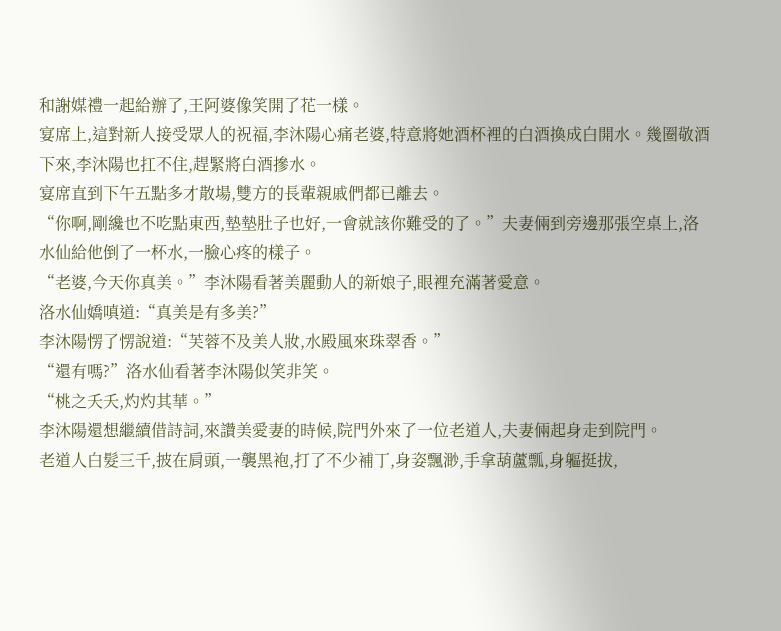和謝媒禮一起給辦了,王阿婆像笑開了花一樣。
宴席上,這對新人接受眾人的祝福,李沐陽心痛老婆,特意將她酒杯裡的白酒換成白開水。幾圈敬酒下來,李沐陽也扛不住,趕緊將白酒摻水。
宴席直到下午五點多才散場,雙方的長輩親戚們都已離去。
“你啊,剛纔也不吃點東西,墊墊肚子也好,一會就該你難受的了。”夫妻倆到旁邊那張空桌上,洛水仙給他倒了一杯水,一臉心疼的樣子。
“老婆,今天你真美。”李沐陽看著美麗動人的新娘子,眼裡充滿著愛意。
洛水仙嬌嗔道:“真美是有多美?”
李沐陽愣了愣說道:“芙蓉不及美人妝,水殿風來珠翠香。”
“還有嗎?”洛水仙看著李沐陽似笑非笑。
“桃之夭夭,灼灼其華。”
李沐陽還想繼續借詩詞,來讚美愛妻的時候,院門外來了一位老道人,夫妻倆起身走到院門。
老道人白髮三千,披在肩頭,一襲黑袍,打了不少補丁,身姿飄渺,手拿葫蘆瓢,身軀挺拔,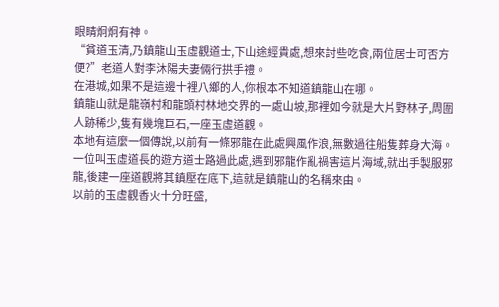眼睛炯炯有神。
“貧道玉清,乃鎮龍山玉虛觀道士,下山途經貴處,想來討些吃食,兩位居士可否方便?”老道人對李沐陽夫妻倆行拱手禮。
在港城,如果不是這邊十裡八鄉的人,你根本不知道鎮龍山在哪。
鎮龍山就是龍嶺村和龍頭村林地交界的一處山坡,那裡如今就是大片野林子,周圍人跡稀少,隻有幾塊巨石,一座玉虛道觀。
本地有這麼一個傳說,以前有一條邪龍在此處興風作浪,無數過往船隻葬身大海。一位叫玉虛道長的遊方道士路過此處,遇到邪龍作亂禍害這片海域,就出手製服邪龍,後建一座道觀將其鎮壓在底下,這就是鎮龍山的名稱來由。
以前的玉虛觀香火十分旺盛,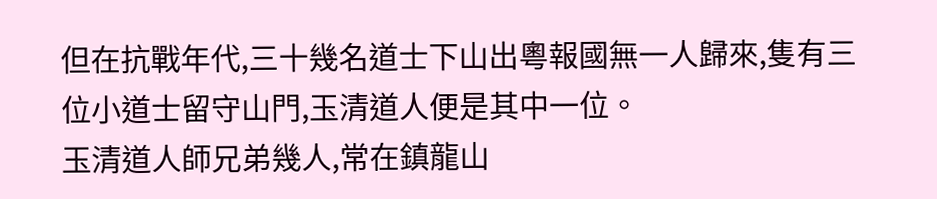但在抗戰年代,三十幾名道士下山出粵報國無一人歸來,隻有三位小道士留守山門,玉清道人便是其中一位。
玉清道人師兄弟幾人,常在鎮龍山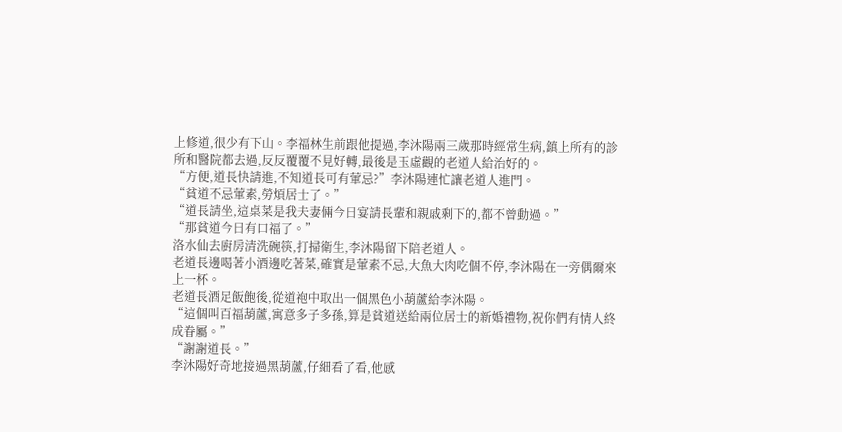上修道,很少有下山。李福林生前跟他提過,李沐陽兩三歲那時經常生病,鎮上所有的診所和醫院都去過,反反覆覆不見好轉,最後是玉虛觀的老道人給治好的。
“方便,道長快請進,不知道長可有葷忌?”李沐陽連忙讓老道人進門。
“貧道不忌葷素,勞煩居士了。”
“道長請坐,這桌菜是我夫妻倆今日宴請長輩和親戚剩下的,都不曾動過。”
“那貧道今日有口福了。”
洛水仙去廚房清洗碗筷,打掃衛生,李沐陽留下陪老道人。
老道長邊喝著小酒邊吃著菜,確實是葷素不忌,大魚大肉吃個不停,李沐陽在一旁偶爾來上一杯。
老道長酒足飯飽後,從道袍中取出一個黑色小葫蘆給李沐陽。
“這個叫百福葫蘆,寓意多子多孫,算是貧道送給兩位居士的新婚禮物,祝你們有情人終成眷屬。”
“謝謝道長。”
李沐陽好奇地接過黑葫蘆,仔細看了看,他感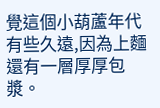覺這個小葫蘆年代有些久遠,因為上麵還有一層厚厚包漿。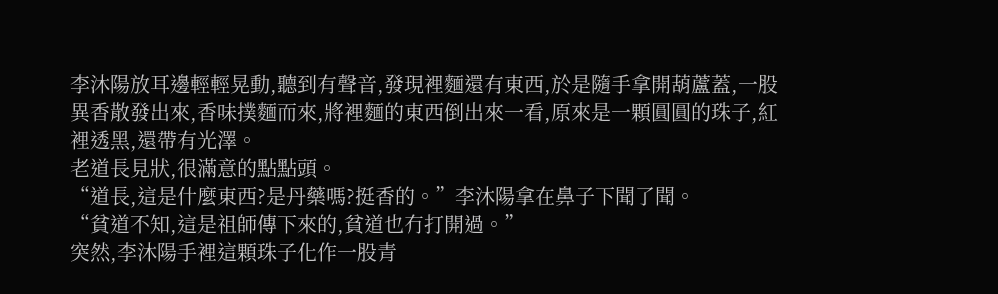李沐陽放耳邊輕輕晃動,聽到有聲音,發現裡麵還有東西,於是隨手拿開葫蘆蓋,一股異香散發出來,香味撲麵而來,將裡麵的東西倒出來一看,原來是一顆圓圓的珠子,紅裡透黑,還帶有光澤。
老道長見狀,很滿意的點點頭。
“道長,這是什麼東西?是丹藥嗎?挺香的。”李沐陽拿在鼻子下聞了聞。
“貧道不知,這是祖師傳下來的,貧道也冇打開過。”
突然,李沐陽手裡這顆珠子化作一股青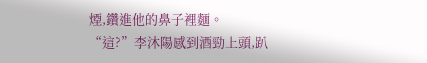煙,鑽進他的鼻子裡麵。
“這?”李沐陽感到酒勁上頭,趴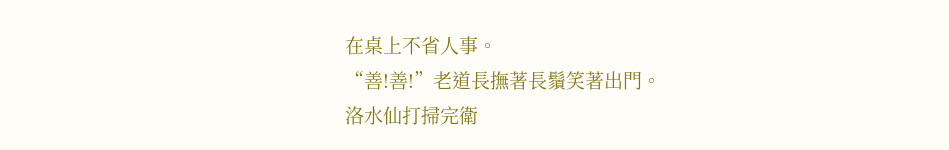在桌上不省人事。
“善!善!”老道長撫著長鬚笑著出門。
洛水仙打掃完衛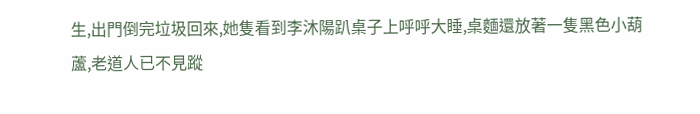生,出門倒完垃圾回來,她隻看到李沐陽趴桌子上呼呼大睡,桌麵還放著一隻黑色小葫蘆,老道人已不見蹤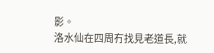影。
洛水仙在四周冇找見老道長,就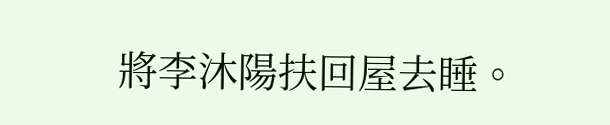將李沐陽扶回屋去睡。